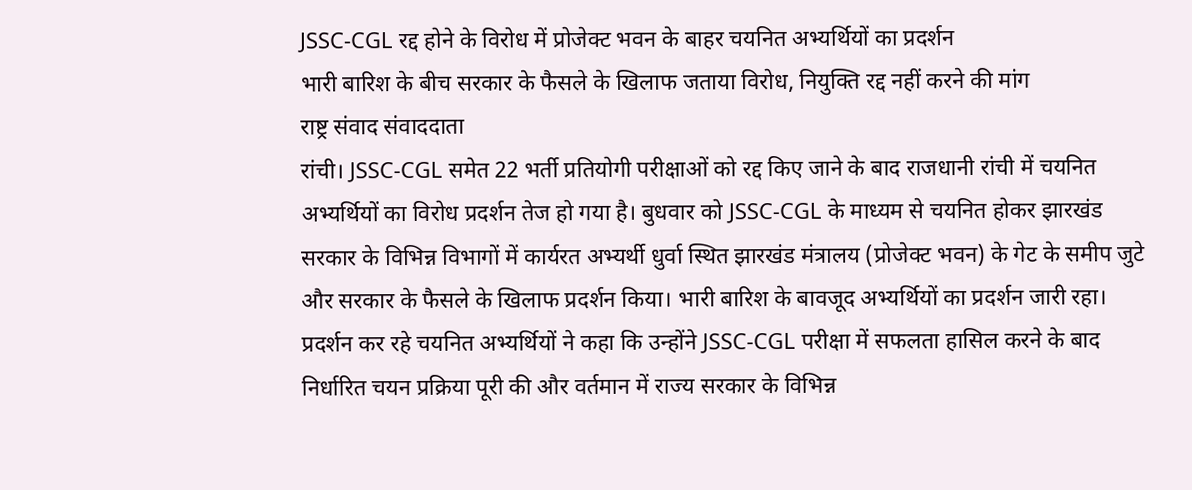JSSC-CGL रद्द होने के विरोध में प्रोजेक्ट भवन के बाहर चयनित अभ्यर्थियों का प्रदर्शन
भारी बारिश के बीच सरकार के फैसले के खिलाफ जताया विरोध, नियुक्ति रद्द नहीं करने की मांग
राष्ट्र संवाद संवाददाता
रांची। JSSC-CGL समेत 22 भर्ती प्रतियोगी परीक्षाओं को रद्द किए जाने के बाद राजधानी रांची में चयनित अभ्यर्थियों का विरोध प्रदर्शन तेज हो गया है। बुधवार को JSSC-CGL के माध्यम से चयनित होकर झारखंड सरकार के विभिन्न विभागों में कार्यरत अभ्यर्थी धुर्वा स्थित झारखंड मंत्रालय (प्रोजेक्ट भवन) के गेट के समीप जुटे और सरकार के फैसले के खिलाफ प्रदर्शन किया। भारी बारिश के बावजूद अभ्यर्थियों का प्रदर्शन जारी रहा।
प्रदर्शन कर रहे चयनित अभ्यर्थियों ने कहा कि उन्होंने JSSC-CGL परीक्षा में सफलता हासिल करने के बाद निर्धारित चयन प्रक्रिया पूरी की और वर्तमान में राज्य सरकार के विभिन्न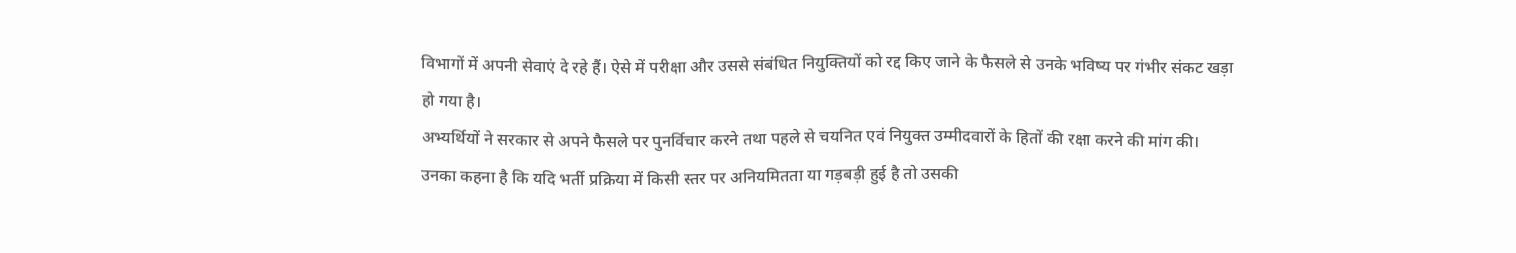विभागों में अपनी सेवाएं दे रहे हैं। ऐसे में परीक्षा और उससे संबंधित नियुक्तियों को रद्द किए जाने के फैसले से उनके भविष्य पर गंभीर संकट खड़ा हो गया है।
अभ्यर्थियों ने सरकार से अपने फैसले पर पुनर्विचार करने तथा पहले से चयनित एवं नियुक्त उम्मीदवारों के हितों की रक्षा करने की मांग की। उनका कहना है कि यदि भर्ती प्रक्रिया में किसी स्तर पर अनियमितता या गड़बड़ी हुई है तो उसकी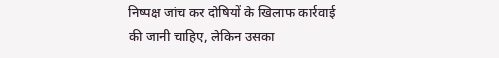निष्पक्ष जांच कर दोषियों के खिलाफ कार्रवाई की जानी चाहिए, लेकिन उसका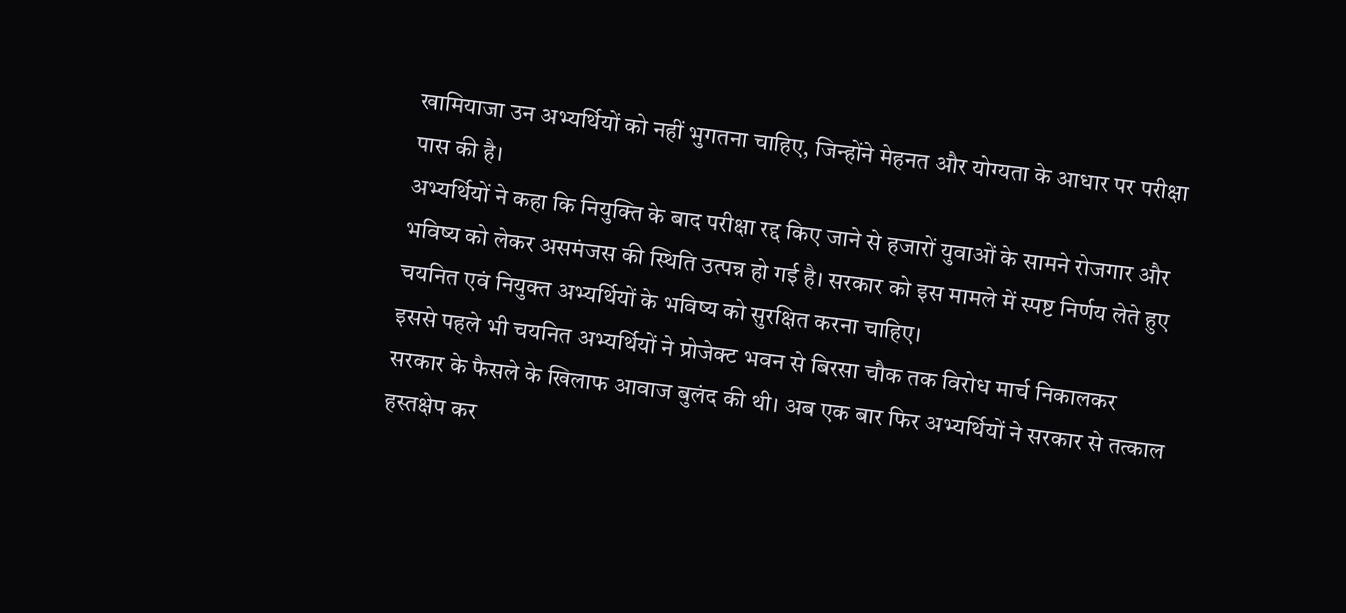खामियाजा उन अभ्यर्थियों को नहीं भुगतना चाहिए, जिन्होंने मेहनत और योग्यता के आधार पर परीक्षा पास की है।
अभ्यर्थियों ने कहा कि नियुक्ति के बाद परीक्षा रद्द किए जाने से हजारों युवाओं के सामने रोजगार और भविष्य को लेकर असमंजस की स्थिति उत्पन्न हो गई है। सरकार को इस मामले में स्पष्ट निर्णय लेते हुए चयनित एवं नियुक्त अभ्यर्थियों के भविष्य को सुरक्षित करना चाहिए।
इससे पहले भी चयनित अभ्यर्थियों ने प्रोजेक्ट भवन से बिरसा चौक तक विरोध मार्च निकालकर सरकार के फैसले के खिलाफ आवाज बुलंद की थी। अब एक बार फिर अभ्यर्थियों ने सरकार से तत्काल हस्तक्षेप कर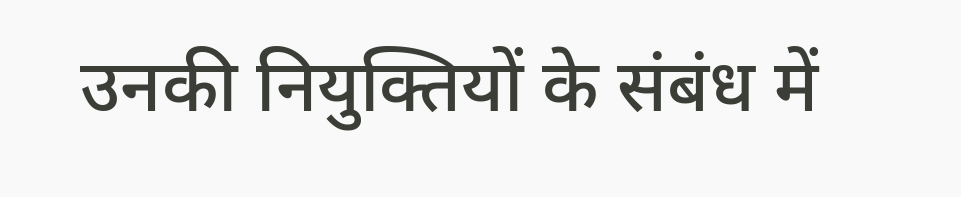उनकी नियुक्तियों के संबंध में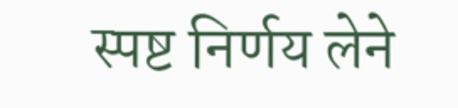स्पष्ट निर्णय लेने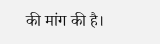की मांग की है।